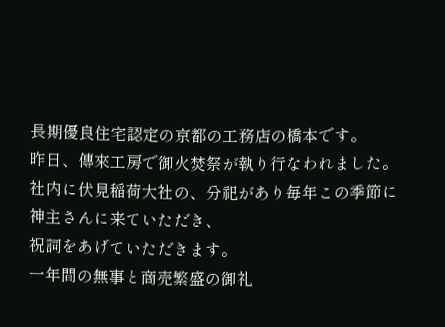長期優良住宅認定の京都の工務店の橋本です。
昨日、傳來工房で御火焚祭が執り行なわれました。
社内に伏見稲荷大社の、分祀があり毎年この季節に神主さんに来ていただき、
祝詞をあげていただきます。
一年間の無事と商売繁盛の御礼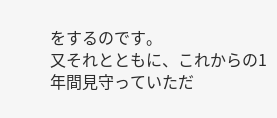をするのです。
又それとともに、これからの1年間見守っていただ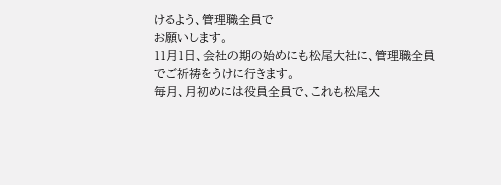けるよう、管理職全員で
お願いします。
11月1日、会社の期の始めにも松尾大社に、管理職全員でご祈祷をうけに行きます。
毎月、月初めには役員全員で、これも松尾大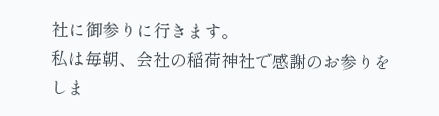社に御参りに行きます。
私は毎朝、会社の稲荷神社で感謝のお参りをしま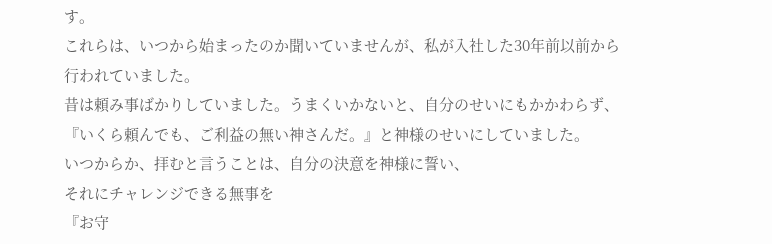す。
これらは、いつから始まったのか聞いていませんが、私が入社した30年前以前から
行われていました。
昔は頼み事ばかりしていました。うまくいかないと、自分のせいにもかかわらず、
『いくら頼んでも、ご利益の無い神さんだ。』と神様のせいにしていました。
いつからか、拝むと言うことは、自分の決意を神様に誓い、
それにチャレンジできる無事を
『お守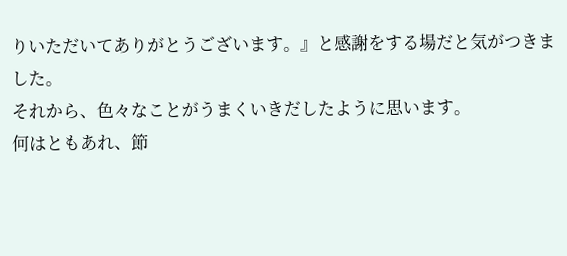りいただいてありがとうございます。』と感謝をする場だと気がつきました。
それから、色々なことがうまくいきだしたように思います。
何はともあれ、節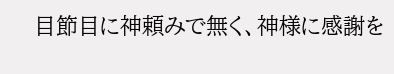目節目に神頼みで無く、神様に感謝を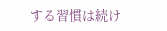する習慣は続け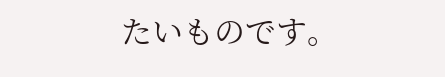たいものです。